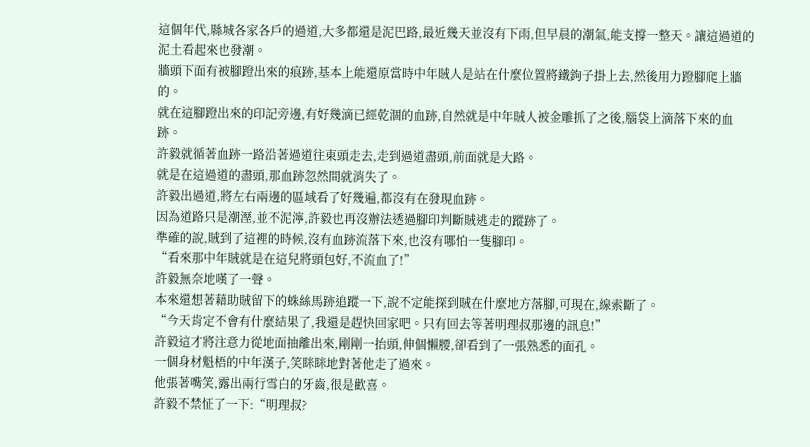這個年代,縣城各家各戶的過道,大多都還是泥巴路,最近幾天並沒有下雨,但早晨的潮氣,能支撐一整天。讓這過道的泥土看起來也發潮。
牆頭下面有被腳蹬出來的痕跡,基本上能還原當時中年賊人是站在什麼位置將鐵鉤子掛上去,然後用力蹬腳爬上牆的。
就在這腳蹬出來的印記旁邊,有好幾滴已經乾涸的血跡,自然就是中年賊人被金雕抓了之後,腦袋上滴落下來的血跡。
許毅就循著血跡一路沿著過道往東頭走去,走到過道盡頭,前面就是大路。
就是在這過道的盡頭,那血跡忽然間就消失了。
許毅出過道,將左右兩邊的區域看了好幾遍,都沒有在發現血跡。
因為道路只是潮溼,並不泥濘,許毅也再沒辦法透過腳印判斷賊逃走的蹤跡了。
準確的說,賊到了這裡的時候,沒有血跡流落下來,也沒有哪怕一隻腳印。
“看來那中年賊就是在這兒將頭包好,不流血了!”
許毅無奈地嘆了一聲。
本來還想著藉助賊留下的蛛絲馬跡追蹤一下,說不定能探到賊在什麼地方落腳,可現在,線索斷了。
“今天肯定不會有什麼結果了,我還是趕快回家吧。只有回去等著明理叔那邊的訊息!”
許毅這才將注意力從地面抽離出來,剛剛一抬頭,伸個懶腰,卻看到了一張熟悉的面孔。
一個身材魁梧的中年漢子,笑眯眯地對著他走了過來。
他張著嘴笑,露出兩行雪白的牙齒,很是歡喜。
許毅不禁怔了一下:“明理叔?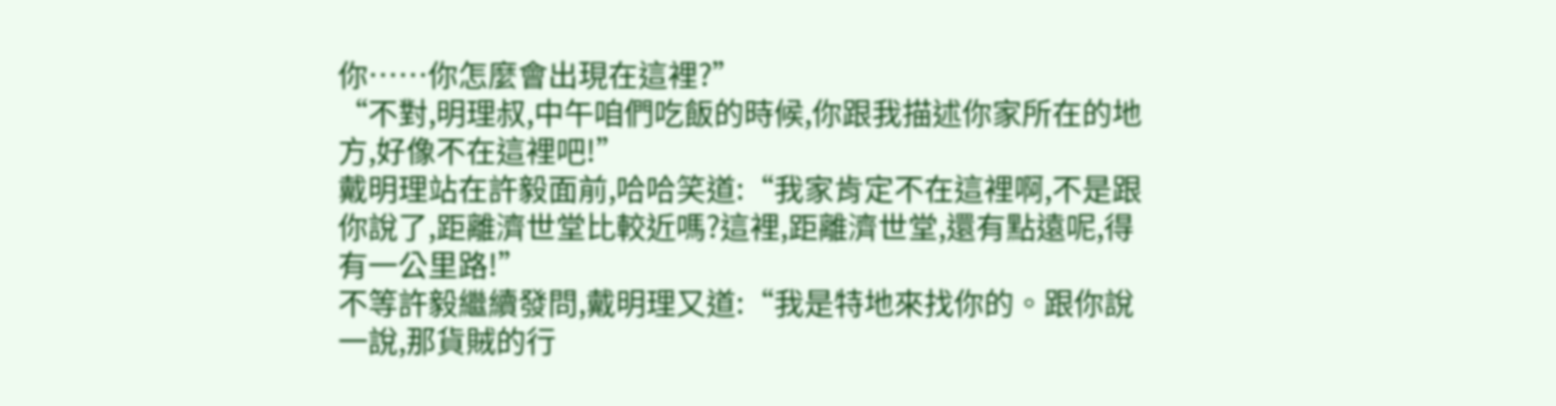你……你怎麼會出現在這裡?”
“不對,明理叔,中午咱們吃飯的時候,你跟我描述你家所在的地方,好像不在這裡吧!”
戴明理站在許毅面前,哈哈笑道:“我家肯定不在這裡啊,不是跟你說了,距離濟世堂比較近嗎?這裡,距離濟世堂,還有點遠呢,得有一公里路!”
不等許毅繼續發問,戴明理又道:“我是特地來找你的。跟你說一說,那貨賊的行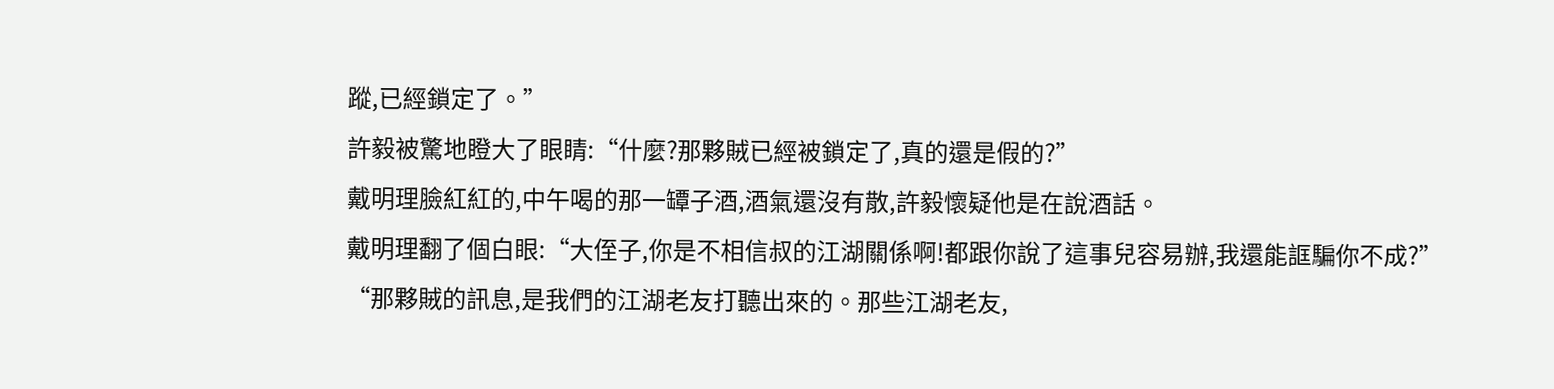蹤,已經鎖定了。”
許毅被驚地瞪大了眼睛:“什麼?那夥賊已經被鎖定了,真的還是假的?”
戴明理臉紅紅的,中午喝的那一罈子酒,酒氣還沒有散,許毅懷疑他是在說酒話。
戴明理翻了個白眼:“大侄子,你是不相信叔的江湖關係啊!都跟你說了這事兒容易辦,我還能誆騙你不成?”
“那夥賊的訊息,是我們的江湖老友打聽出來的。那些江湖老友,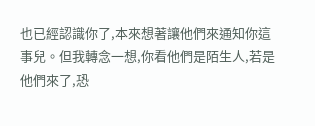也已經認識你了,本來想著讓他們來通知你這事兒。但我轉念一想,你看他們是陌生人,若是他們來了,恐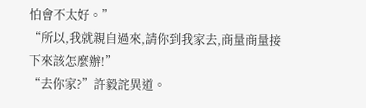怕會不太好。”
“所以,我就親自過來,請你到我家去,商量商量接下來該怎麼辦!”
“去你家?”許毅詫異道。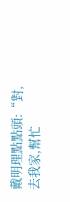戴明理點點頭:“對,去我家,幫忙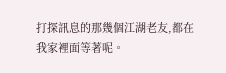打探訊息的那幾個江湖老友,都在我家裡面等著呢。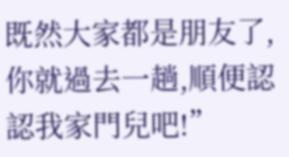既然大家都是朋友了,你就過去一趟,順便認認我家門兒吧!”